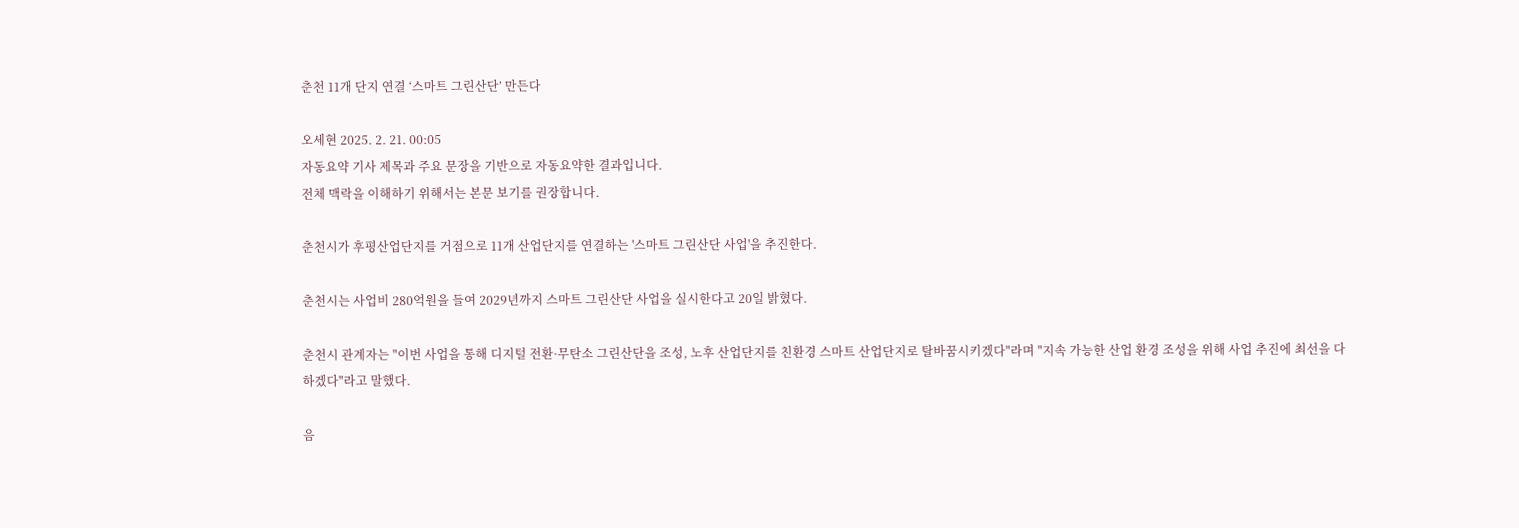춘천 11개 단지 연결 ‘스마트 그린산단’ 만든다

오세현 2025. 2. 21. 00:05
자동요약 기사 제목과 주요 문장을 기반으로 자동요약한 결과입니다.
전체 맥락을 이해하기 위해서는 본문 보기를 권장합니다.

춘천시가 후평산업단지를 거점으로 11개 산업단지를 연결하는 '스마트 그린산단 사업'을 추진한다.

춘천시는 사업비 280억원을 들여 2029년까지 스마트 그린산단 사업을 실시한다고 20일 밝혔다.

춘천시 관계자는 "이번 사업을 통해 디지털 전환·무탄소 그린산단을 조성, 노후 산업단지를 친환경 스마트 산업단지로 탈바꿈시키겠다"라며 "지속 가능한 산업 환경 조성을 위해 사업 추진에 최선을 다하겠다"라고 말했다.

음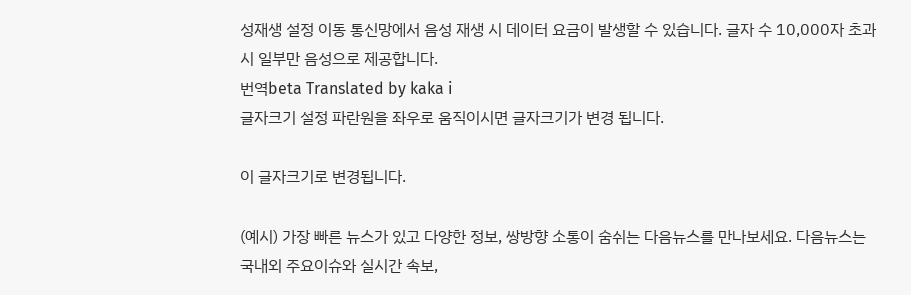성재생 설정 이동 통신망에서 음성 재생 시 데이터 요금이 발생할 수 있습니다. 글자 수 10,000자 초과 시 일부만 음성으로 제공합니다.
번역beta Translated by kaka i
글자크기 설정 파란원을 좌우로 움직이시면 글자크기가 변경 됩니다.

이 글자크기로 변경됩니다.

(예시) 가장 빠른 뉴스가 있고 다양한 정보, 쌍방향 소통이 숨쉬는 다음뉴스를 만나보세요. 다음뉴스는 국내외 주요이슈와 실시간 속보,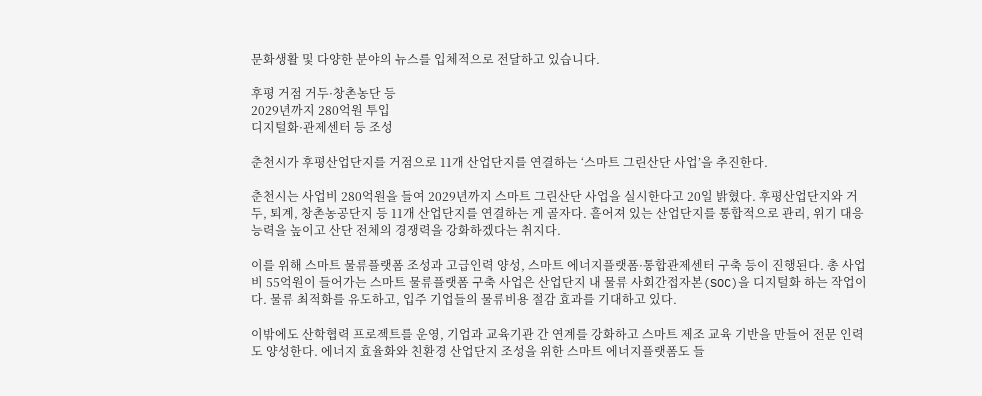문화생활 및 다양한 분야의 뉴스를 입체적으로 전달하고 있습니다.

후평 거점 거두·창촌농단 등
2029년까지 280억원 투입
디지털화·관제센터 등 조성

춘천시가 후평산업단지를 거점으로 11개 산업단지를 연결하는 ‘스마트 그린산단 사업’을 추진한다.

춘천시는 사업비 280억원을 들여 2029년까지 스마트 그린산단 사업을 실시한다고 20일 밝혔다. 후평산업단지와 거두, 퇴계, 창촌농공단지 등 11개 산업단지를 연결하는 게 골자다. 흩어져 있는 산업단지를 통합적으로 관리, 위기 대응 능력을 높이고 산단 전체의 경쟁력을 강화하겠다는 취지다.

이를 위해 스마트 물류플랫폼 조성과 고급인력 양성, 스마트 에너지플랫폼·통합관제센터 구축 등이 진행된다. 총 사업비 55억원이 들어가는 스마트 물류플랫폼 구축 사업은 산업단지 내 물류 사회간접자본(SOC)을 디지털화 하는 작업이다. 물류 최적화를 유도하고, 입주 기업들의 물류비용 절감 효과를 기대하고 있다.

이밖에도 산학협력 프로젝트를 운영, 기업과 교육기관 간 연계를 강화하고 스마트 제조 교육 기반을 만들어 전문 인력도 양성한다. 에너지 효율화와 친환경 산업단지 조성을 위한 스마트 에너지플랫폼도 들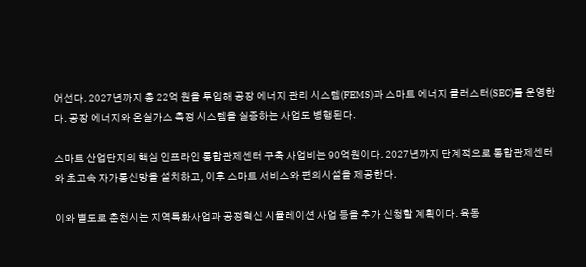어선다. 2027년까지 총 22억 원을 투입해 공장 에너지 관리 시스템(FEMS)과 스마트 에너지 클러스터(SEC)를 운영한다. 공장 에너지와 온실가스 측정 시스템을 실증하는 사업도 병행된다.

스마트 산업단지의 핵심 인프라인 통합관제센터 구축 사업비는 90억원이다. 2027년까지 단계적으로 통합관제센터와 초고속 자가통신망을 설치하고, 이후 스마트 서비스와 편의시설을 제공한다.

이와 별도로 춘천시는 지역특화사업과 공정혁신 시뮬레이션 사업 등을 추가 신청할 계획이다. 육동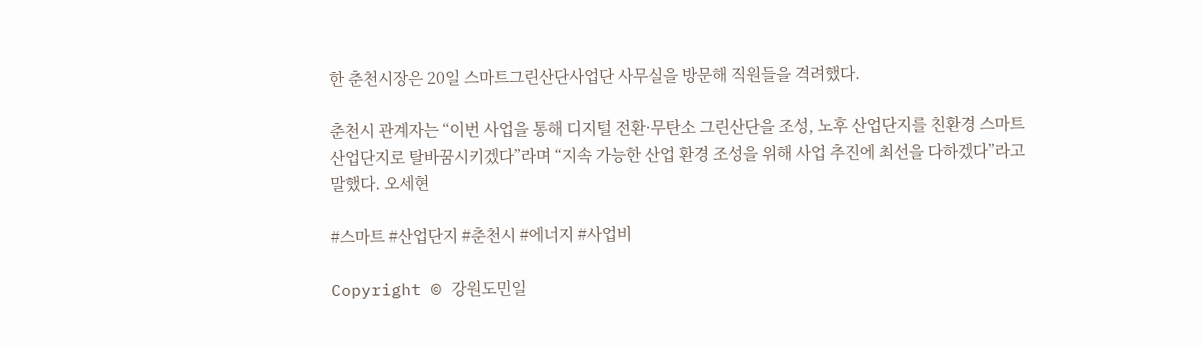한 춘천시장은 20일 스마트그린산단사업단 사무실을 방문해 직원들을 격려했다.

춘천시 관계자는 “이번 사업을 통해 디지털 전환·무탄소 그린산단을 조성, 노후 산업단지를 친환경 스마트 산업단지로 탈바꿈시키겠다”라며 “지속 가능한 산업 환경 조성을 위해 사업 추진에 최선을 다하겠다”라고 말했다. 오세현

#스마트 #산업단지 #춘천시 #에너지 #사업비

Copyright © 강원도민일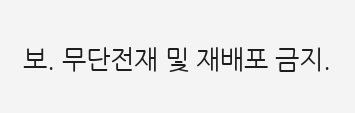보. 무단전재 및 재배포 금지.